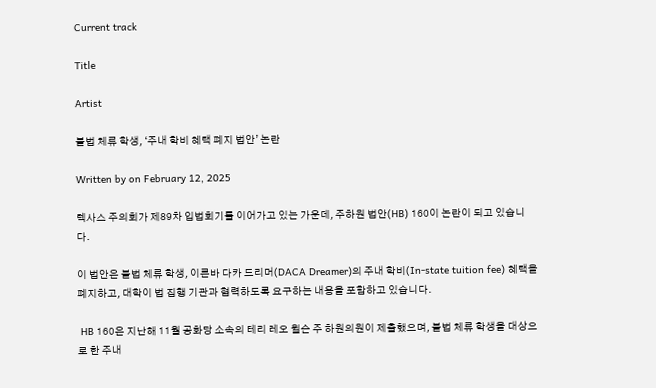Current track

Title

Artist

불법 체류 학생, ‘주내 학비 혜택 폐지 법안’ 논란

Written by on February 12, 2025

텍사스 주의회가 제89차 입법회기를 이어가고 있는 가운데, 주하원 법안(HB) 160이 논란이 되고 있습니다.

이 법안은 불법 체류 학생, 이른바 다카 드리머(DACA Dreamer)의 주내 학비(In-state tuition fee) 혜택을 폐지하고, 대학이 법 집행 기관과 협력하도록 요구하는 내용을 포함하고 있습니다.

 HB 160은 지난해 11월 공화당 소속의 테리 레오 윌슨 주 하원의원이 제출했으며, 불법 체류 학생을 대상으로 한 주내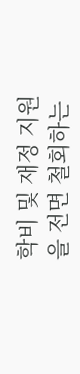학비 및 재정 지원을 전면 철회하는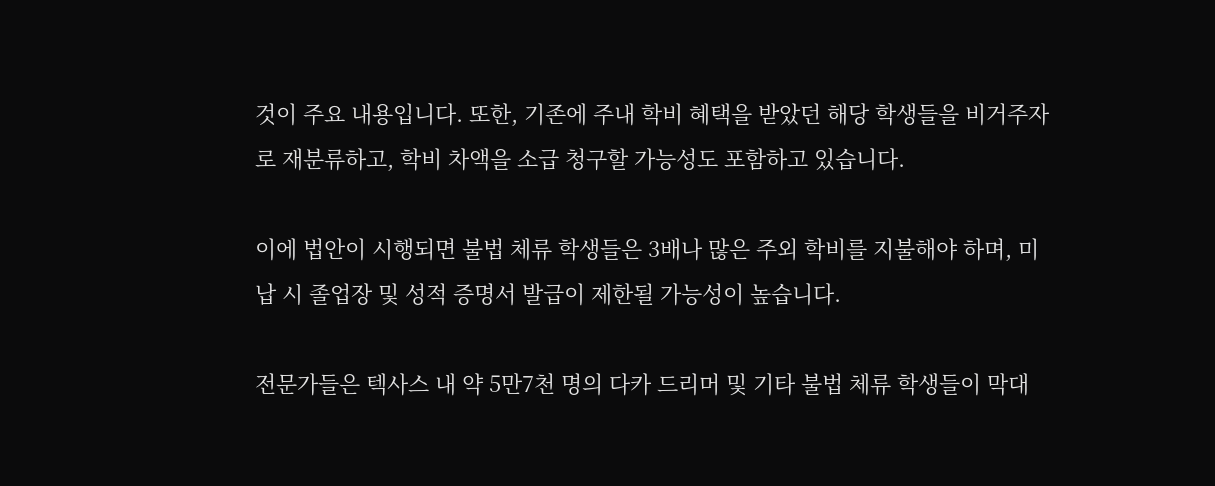것이 주요 내용입니다. 또한, 기존에 주내 학비 혜택을 받았던 해당 학생들을 비거주자로 재분류하고, 학비 차액을 소급 청구할 가능성도 포함하고 있습니다.

이에 법안이 시행되면 불법 체류 학생들은 3배나 많은 주외 학비를 지불해야 하며, 미납 시 졸업장 및 성적 증명서 발급이 제한될 가능성이 높습니다.

전문가들은 텍사스 내 약 5만7천 명의 다카 드리머 및 기타 불법 체류 학생들이 막대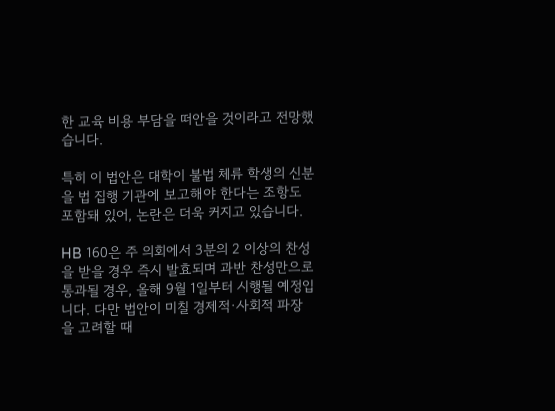한 교육 비용 부담을 떠안을 것이라고 전망했습니다.

특히 이 법안은 대학이 불법 체류 학생의 신분을 법 집행 기관에 보고해야 한다는 조항도 포함돼 있어, 논란은 더욱 커지고 있습니다.

HB 160은 주 의회에서 3분의 2 이상의 찬성을 받을 경우 즉시 발효되며 과반 찬성만으로 통과될 경우, 올해 9월 1일부터 시행될 예정입니다. 다만 법안이 미칠 경제적·사회적 파장을 고려할 때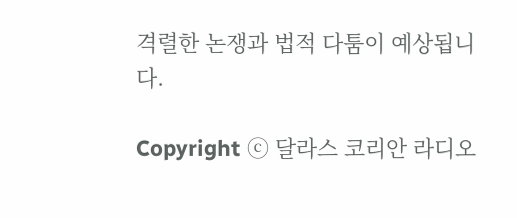격렬한 논쟁과 법적 다툼이 예상됩니다.

Copyright ⓒ 달라스 코리안 라디오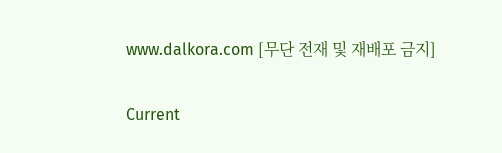www.dalkora.com [무단 전재 및 재배포 금지]

Current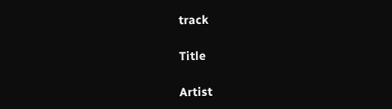track

Title

Artist